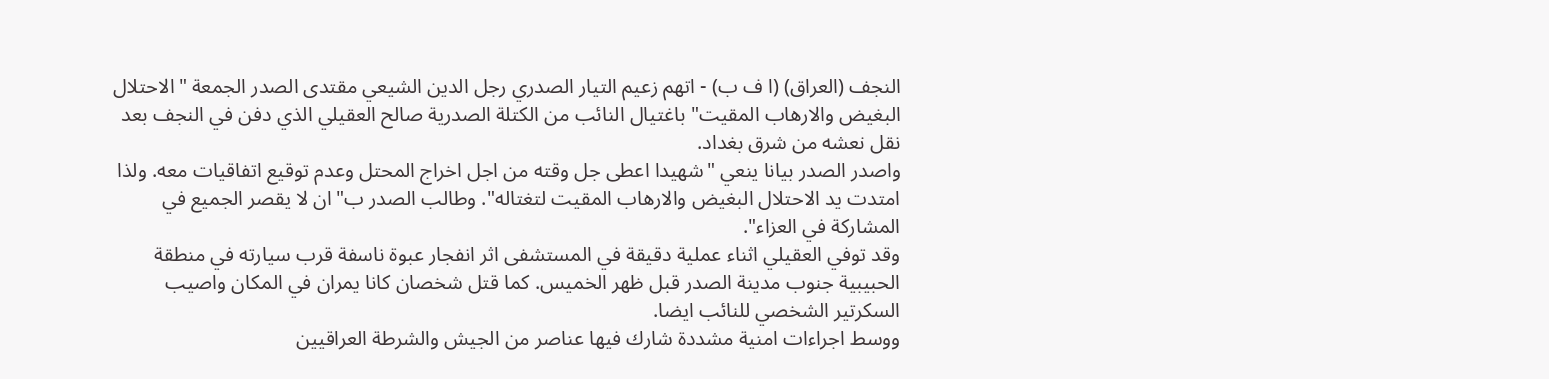النجف (العراق) (ا ف ب) - اتهم زعيم التيار الصدري رجل الدين الشيعي مقتدى الصدر الجمعة "الاحتلال البغيض والارهاب المقيت" باغتيال النائب من الكتلة الصدرية صالح العقيلي الذي دفن في النجف بعد نقل نعشه من شرق بغداد.
واصدر الصدر بيانا ينعي "شهيدا اعطى جل وقته من اجل اخراج المحتل وعدم توقيع اتفاقيات معه. ولذا امتدت يد الاحتلال البغيض والارهاب المقيت لتغتاله". وطالب الصدر ب"ان لا يقصر الجميع في المشاركة في العزاء".
وقد توفي العقيلي اثناء عملية دقيقة في المستشفى اثر انفجار عبوة ناسفة قرب سيارته في منطقة الحبيبية جنوب مدينة الصدر قبل ظهر الخميس. كما قتل شخصان كانا يمران في المكان واصيب السكرتير الشخصي للنائب ايضا.
ووسط اجراءات امنية مشددة شارك فيها عناصر من الجيش والشرطة العراقيين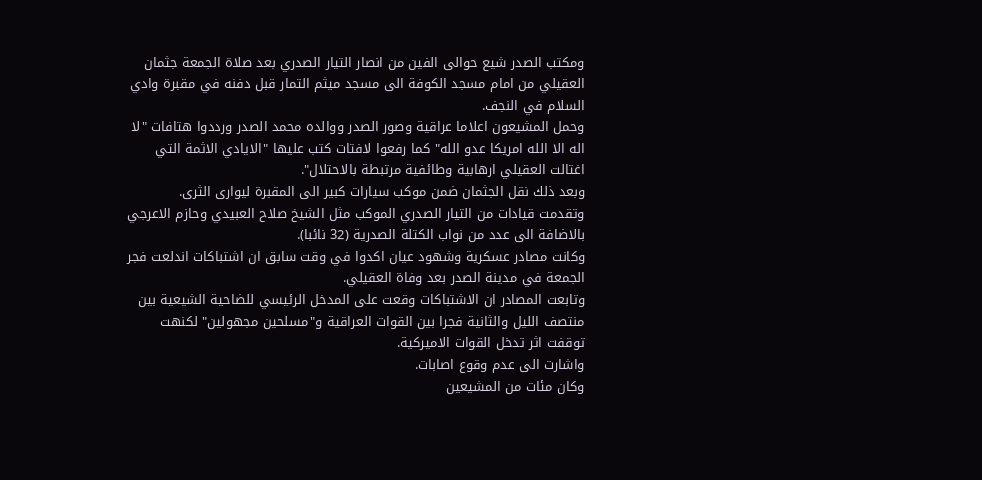ومكتب الصدر شيع حوالى الفين من انصار التيار الصدري بعد صلاة الجمعة جثمان العقيلي من امام مسجد الكوفة الى مسجد ميثم التمار قبل دفنه في مقبرة وادي السلام في النجف.
وحمل المشيعون اعلاما عراقية وصور الصدر ووالده محمد الصدر ورددوا هتافات "لا اله الا الله امريكا عدو الله" كما رفعوا لافتات كتب عليها "الايادي الاثمة التي اغتالت العقيلي ارهابية وطائفية مرتبطة بالاحتلال".
وبعد ذلك نقل الجثمان ضمن موكب سيارات كبير الى المقبرة ليوارى الثرى.
وتقدمت قيادات من التيار الصدري الموكب مثل الشيخ صلاح العبيدي وحازم الاعرجي بالاضافة الى عدد من نواب الكتلة الصدرية (32 نائبا).
وكانت مصادر عسكرية وشهود عيان اكدوا في وقت سابق ان اشتباكات اندلعت فجر الجمعة في مدينة الصدر بعد وفاة العقيلي.
وتابعت المصادر ان الاشتباكات وقعت على المدخل الرئيسي للضاحية الشيعية بين منتصف الليل والثانية فجرا بين القوات العراقية و"مسلحين مجهولين" لكنهت توقفت اثر تدخل القوات الاميركية.
واشارت الى عدم وقوع اصابات.
وكان مئات من المشيعين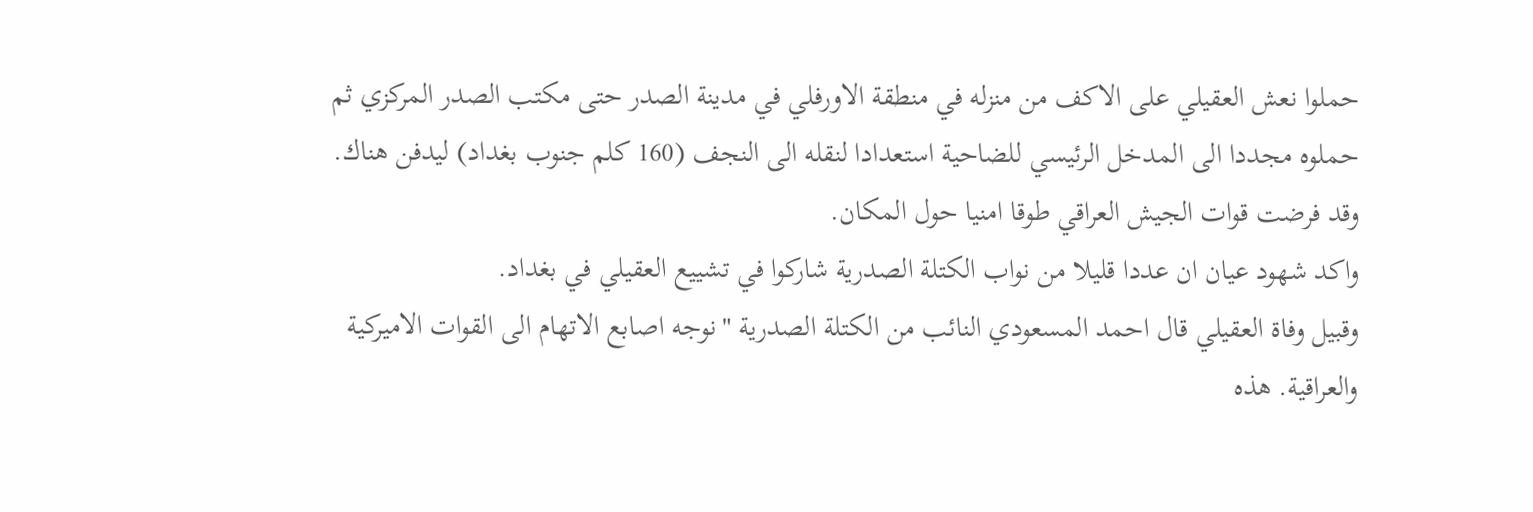حملوا نعش العقيلي على الاكف من منزله في منطقة الاورفلي في مدينة الصدر حتى مكتب الصدر المركزي ثم حملوه مجددا الى المدخل الرئيسي للضاحية استعدادا لنقله الى النجف (160 كلم جنوب بغداد) ليدفن هناك.
وقد فرضت قوات الجيش العراقي طوقا امنيا حول المكان.
واكد شهود عيان ان عددا قليلا من نواب الكتلة الصدرية شاركوا في تشييع العقيلي في بغداد.
وقبيل وفاة العقيلي قال احمد المسعودي النائب من الكتلة الصدرية "نوجه اصابع الاتهام الى القوات الاميركية والعراقية. هذه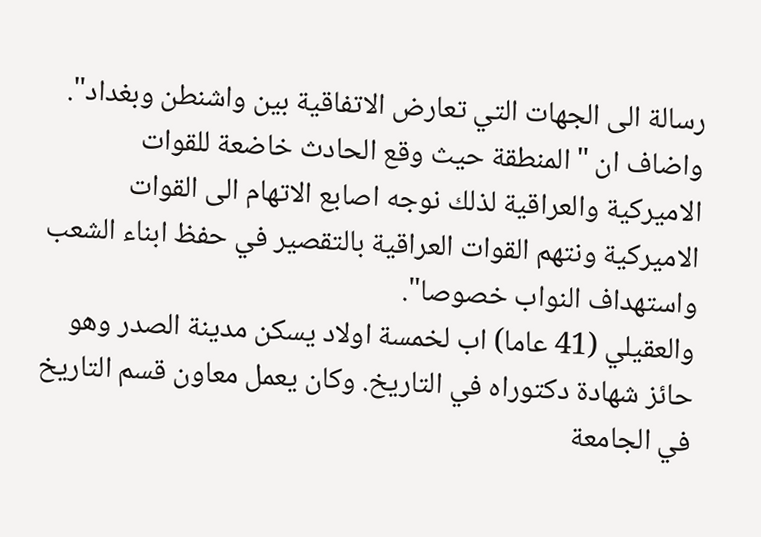رسالة الى الجهات التي تعارض الاتفاقية بين واشنطن وبغداد".
واضاف ان "المنطقة حيث وقع الحادث خاضعة للقوات الاميركية والعراقية لذلك نوجه اصابع الاتهام الى القوات الاميركية ونتهم القوات العراقية بالتقصير في حفظ ابناء الشعب واستهداف النواب خصوصا".
والعقيلي (41 عاما) اب لخمسة اولاد يسكن مدينة الصدر وهو حائز شهادة دكتوراه في التاريخ. وكان يعمل معاون قسم التاريخ في الجامعة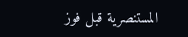المستنصرية قبل فوز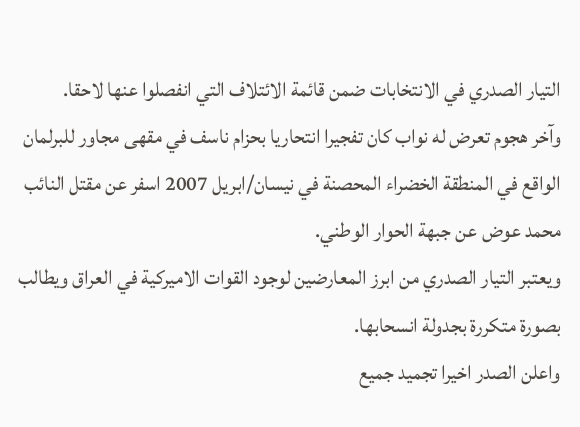التيار الصدري في الانتخابات ضمن قائمة الائتلاف التي انفصلوا عنها لاحقا.
وآخر هجوم تعرض له نواب كان تفجيرا انتحاريا بحزام ناسف في مقهى مجاور للبرلمان الواقع في المنطقة الخضراء المحصنة في نيسان/ابريل 2007 اسفر عن مقتل النائب محمد عوض عن جبهة الحوار الوطني.
ويعتبر التيار الصدري من ابرز المعارضين لوجود القوات الاميركية في العراق ويطالب بصورة متكررة بجدولة انسحابها.
واعلن الصدر اخيرا تجميد جميع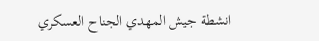انشطة جيش المهدي الجناح العسكري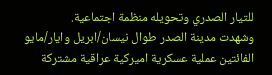للتيار الصدري وتحويله منظمة اجتماعية.
وشهدت مدينة الصدر طوال نيسان/ابريل وايار/مايو الفائتين عملية عسكرية اميركية عراقية مشتركة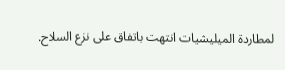لمطاردة الميليشيات انتهت باتفاق على نزع السلاح.